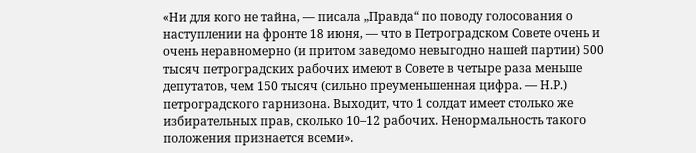«Ни для кого не тайна, — писала „Правда“ по поводу голосования о наступлении на фронте 18 июня, — что в Петроградском Совете очень и очень неравномерно (и притом заведомо невыгодно нашей партии) 500 тысяч петроградских рабочих имеют в Совете в четыре раза меньше депутатов, чем 150 тысяч (сильно преуменьшенная цифра. — Н.Р.) петроградского гарнизона. Выходит, что 1 солдат имеет столько же избирательных прав, сколько 10–12 рабочих. Ненормальность такого положения признается всеми».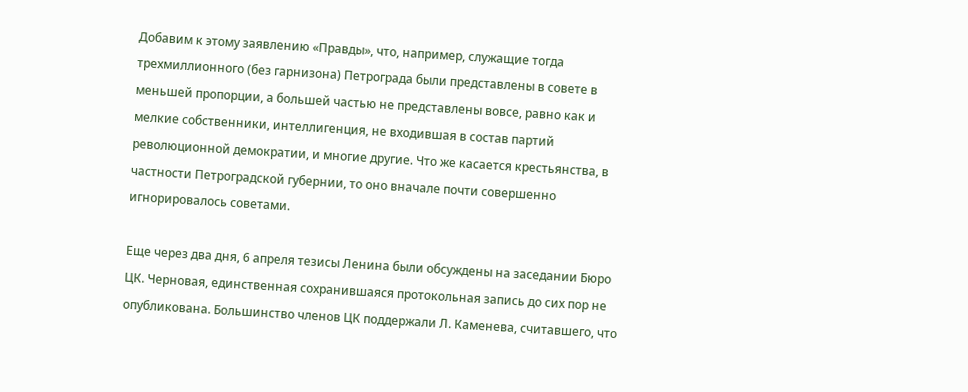Добавим к этому заявлению «Правды», что, например, служащие тогда трехмиллионного (без гарнизона) Петрограда были представлены в совете в меньшей пропорции, а большей частью не представлены вовсе, равно как и мелкие собственники, интеллигенция, не входившая в состав партий революционной демократии, и многие другие. Что же касается крестьянства, в частности Петроградской губернии, то оно вначале почти совершенно игнорировалось советами.

Еще через два дня, 6 апреля тезисы Ленина были обсуждены на заседании Бюро ЦК. Черновая, единственная сохранившаяся протокольная запись до сих пор не опубликована. Большинство членов ЦК поддержали Л. Каменева, считавшего, что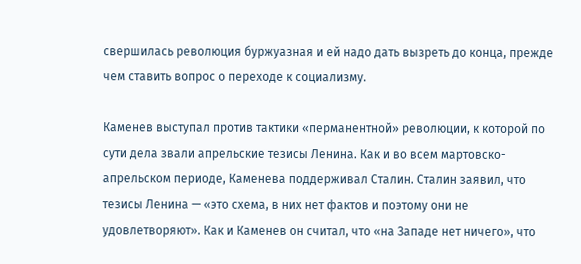свершилась революция буржуазная и ей надо дать вызреть до конца, прежде чем ставить вопрос о переходе к социализму.

Каменев выступал против тактики «перманентной» революции, к которой по сути дела звали апрельские тезисы Ленина. Как и во всем мартовско-апрельском периоде, Каменева поддерживал Сталин. Сталин заявил, что тезисы Ленина — «это схема, в них нет фактов и поэтому они не удовлетворяют». Как и Каменев он считал, что «на Западе нет ничего», что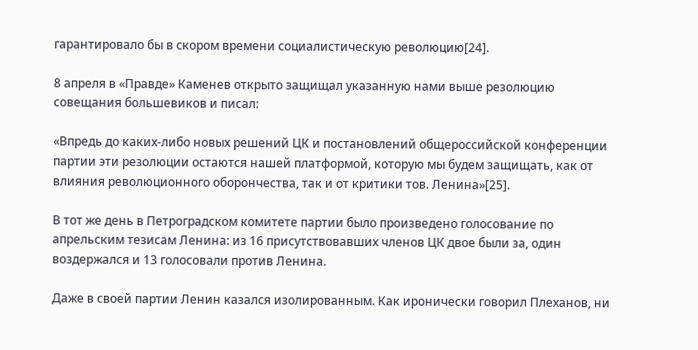гарантировало бы в скором времени социалистическую революцию[24].

8 апреля в «Правде» Каменев открыто защищал указанную нами выше резолюцию совещания большевиков и писал:

«Впредь до каких-либо новых решений ЦК и постановлений общероссийской конференции партии эти резолюции остаются нашей платформой, которую мы будем защищать, как от влияния революционного оборончества, так и от критики тов. Ленина»[25].

В тот же день в Петроградском комитете партии было произведено голосование по апрельским тезисам Ленина: из 16 присутствовавших членов ЦК двое были за, один воздержался и 13 голосовали против Ленина.

Даже в своей партии Ленин казался изолированным. Как иронически говорил Плеханов, ни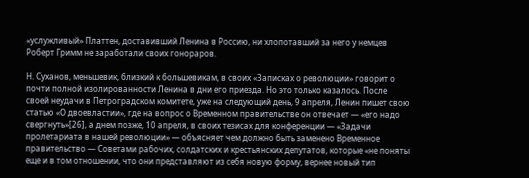«услужливый» Платтен, доставивший Ленина в Россию, ни хлопотавший за него у немцев Роберт Гримм не заработали своих гонораров.

Н. Суханов, меньшевик, близкий к большевикам, в своих «Записках о революции» говорит о почти полной изолированности Ленина в дни его приезда. Но это только казалось. После своей неудачи в Петроградском комитете, уже на следующий день, 9 апреля, Ленин пишет свою статью «О двоевластии», где на вопрос о Временном правительстве он отвечает — «его надо свергнуть»[26], а днем позже, 10 апреля, в своих тезисах для конференции — «Задачи пролетариата в нашей революции» — объясняет чем должно быть заменено Временное правительство — Советами рабочих, солдатских и крестьянских депутатов, которые «не поняты еще и в том отношении, что они представляют из себя новую форму, вернее новый тип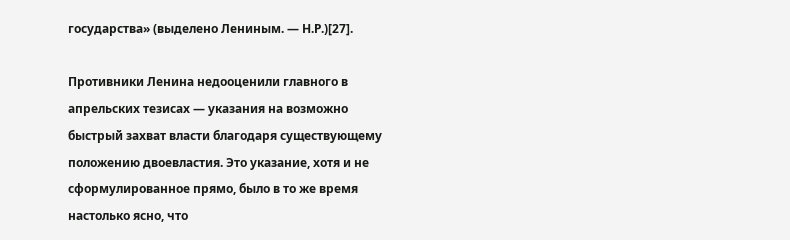государства» (выделено Лениным. — Н.Р.)[27].

Противники Ленина недооценили главного в апрельских тезисах — указания на возможно быстрый захват власти благодаря существующему положению двоевластия. Это указание, хотя и не сформулированное прямо, было в то же время настолько ясно, что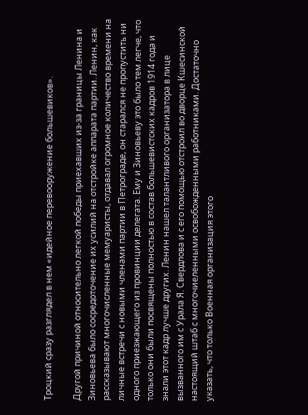Троцкий сразу разглядел в нем «идейное перевооружение большевиков».

Другой причиной относительно легкой победы приехавших из-за границы Ленина и Зиновьева было сосредоточение их усилий на отстройке аппарата партии. Ленин, как рассказывают многочисленные мемуаристы, отдавал огромное количество времени на личные встречи с новыми членами партии в Петрограде, он старался не пропустить ни одного приезжающего из провинции делегата. Ему и Зиновьеву это было тем легче, что только они были посвящены полностью в состав большевистских кадров 1914 года и знали этот кадр лучше других. Ленин нашел талантливого организатора в лице вызванного им с Урала Я. Свердлова и с его помощью отстроил во дворце Кшесинской настоящий штаб с многочиеленными освобожденными работниками. Достаточно указать, что только Военная организация этого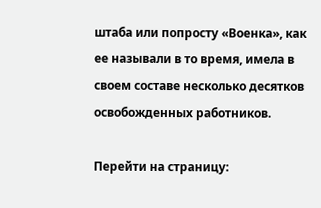штаба или попросту «Военка», как ее называли в то время, имела в своем составе несколько десятков освобожденных работников.

Перейти на страницу: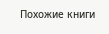Похожие книги